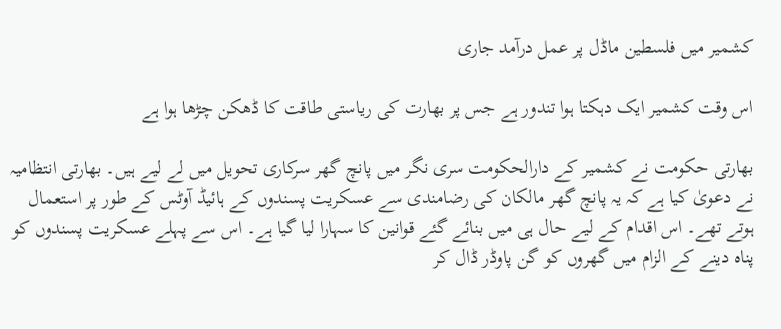کشمیر میں فلسطین ماڈل پر عمل درآمد جاری

اس وقت کشمیر ایک دہکتا ہوا تندور ہے جس پر بھارت کی ریاستی طاقت کا ڈھکن چڑھا ہوا ہے

بھارتی حکومت نے کشمیر کے دارالحکومت سری نگر میں پانچ گھر سرکاری تحویل میں لے لیے ہیں۔ بھارتی انتظامیہ نے دعویٰ کیا ہے کہ یہ پانچ گھر مالکان کی رضامندی سے عسکریت پسندوں کے ہائیڈ آوٹس کے طور پر استعمال ہوتے تھے۔ اس اقدام کے لیے حال ہی میں بنائے گئے قوانین کا سہارا لیا گیا ہے۔ اس سے پہلے عسکریت پسندوں کو پناہ دینے کے الزام میں گھروں کو گن پاوڈر ڈال کر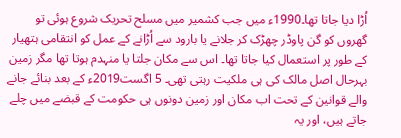اُڑا دیا جاتا تھا۔1990ء میں جب کشمیر میں مسلح تحریک شروع ہوئی تو گھروں کو گن پاوڈر چھڑک کر جلانے یا بارود سے اُڑانے کے عمل کو انتقامی ہتھیار کے طور پر استعمال کیا جاتا تھا۔ اس سے مکان جلتا یا منہدم ہوتا تھا مگر زمین بہرحال اصل مالک کی ہی ملکیت رہتی تھی۔ 5 اگست2019ء کے بعد بنائے جانے والے قوانین کے تحت اب مکان اور زمین دونوں ہی حکومت کے قبضے میں چلے جاتے ہیں، اور یہ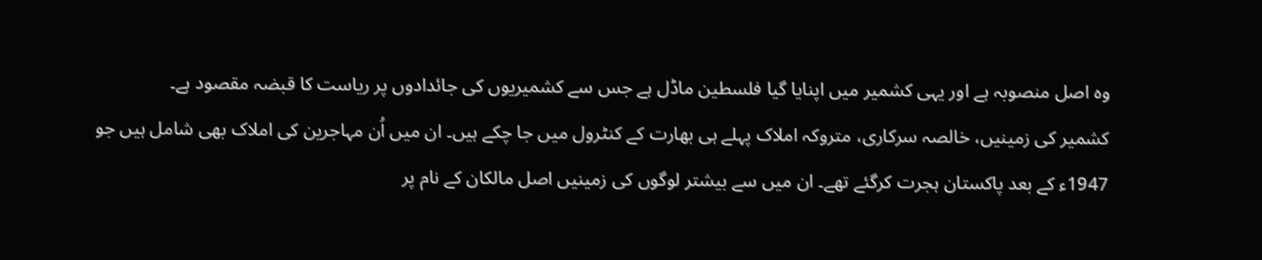وہ اصل منصوبہ ہے اور یہی کشمیر میں اپنایا گیا فلسطین ماڈل ہے جس سے کشمیریوں کی جائدادوں پر ریاست کا قبضہ مقصود ہے۔
کشمیر کی زمینیں، خالصہ سرکاری، متروکہ املاک پہلے ہی بھارت کے کنٹرول میں جا چکے ہیں۔ ان میں اُن مہاجرین کی املاک بھی شامل ہیں جو 1947ء کے بعد پاکستان ہجرت کرگئے تھے۔ ان میں سے بیشتر لوگوں کی زمینیں اصل مالکان کے نام پر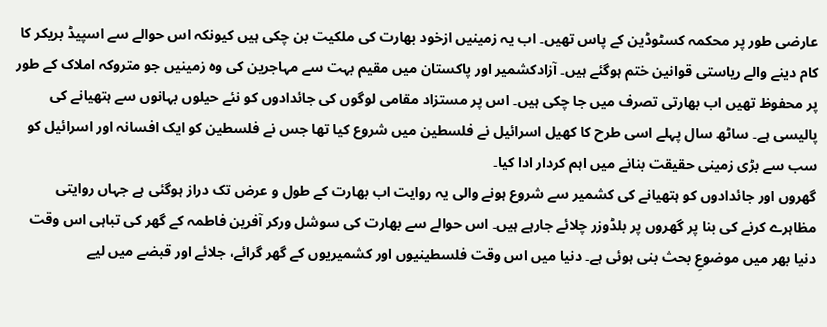عارضی طور پر محکمہ کسٹوڈین کے پاس تھیں۔ اب یہ زمینیں ازخود بھارت کی ملکیت بن چکی ہیں کیونکہ اس حوالے سے اسپیڈ بریکر کا کام دینے والے ریاستی قوانین ختم ہوگئے ہیں۔ آزادکشمیر اور پاکستان میں مقیم بہت سے مہاجرین کی وہ زمینیں جو متروکہ املاک کے طور پر محفوظ تھیں اب بھارتی تصرف میں جا چکی ہیں۔ اس پر مستزاد مقامی لوگوں کی جائدادوں کو نئے حیلوں بہانوں سے ہتھیانے کی پالیسی ہے۔ ساٹھ سال پہلے اسی طرح کا کھیل اسرائیل نے فلسطین میں شروع کیا تھا جس نے فلسطین کو ایک افسانہ اور اسرائیل کو سب سے بڑی زمینی حقیقت بنانے میں اہم کردار ادا کیا۔
گھروں اور جائدادوں کو ہتھیانے کی کشمیر سے شروع ہونے والی یہ روایت اب بھارت کے طول و عرض تک دراز ہوگئی ہے جہاں روایتی مظاہرے کرنے کی بنا پر گھروں پر بلڈوزر چلائے جارہے ہیں۔ اس حوالے سے بھارت کی سوشل ورکر آفرین فاطمہ کے گھر کی تباہی اس وقت دنیا بھر میں موضوعِ بحث بنی ہوئی ہے۔ دنیا میں اس وقت فلسطینیوں اور کشمیریوں کے گھر گرائے، جلائے اور قبضے میں لیے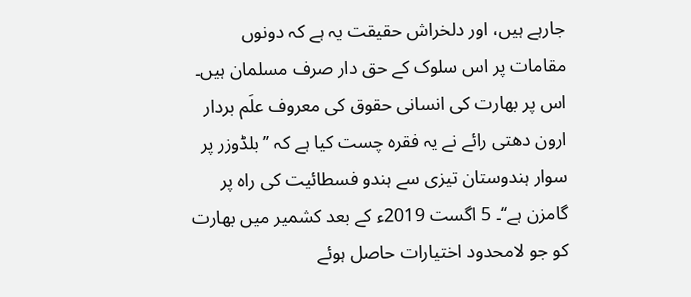جارہے ہیں، اور دلخراش حقیقت یہ ہے کہ دونوں مقامات پر اس سلوک کے حق دار صرف مسلمان ہیں۔ اس پر بھارت کی انسانی حقوق کی معروف علَم بردار ارون دھتی رائے نے یہ فقرہ چست کیا ہے کہ ’’بلڈوزر پر سوار ہندوستان تیزی سے ہندو فسطائیت کی راہ پر گامزن ہے‘‘۔ 5 اگست 2019ء کے بعد کشمیر میں بھارت کو جو لامحدود اختیارات حاصل ہوئے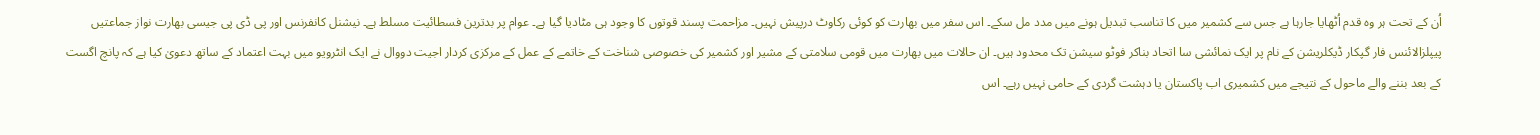اُن کے تحت ہر وہ قدم اُٹھایا جارہا ہے جس سے کشمیر میں کا تناسب تبدیل ہونے میں مدد مل سکے۔ اس سفر میں بھارت کو کوئی رکاوٹ درپیش نہیں۔ مزاحمت پسند قوتوں کا وجود ہی مٹادیا گیا ہے۔ عوام پر بدترین فسطائیت مسلط ہے۔ نیشنل کانفرنس اور پی ڈی پی جیسی بھارت نواز جماعتیں پیپلزالائنس فار گپکار ڈیکلریشن کے نام پر ایک نمائشی سا اتحاد بناکر فوٹو سیشن تک محدود ہیں۔ ان حالات میں بھارت میں قومی سلامتی کے مشیر اور کشمیر کی خصوصی شناخت کے خاتمے کے عمل کے مرکزی کردار اجیت دووال نے ایک انٹرویو میں بہت اعتماد کے ساتھ دعویٰ کیا ہے کہ پانچ اگست کے بعد بننے والے ماحول کے نتیجے میں کشمیری اب پاکستان یا دہشت گردی کے حامی نہیں رہے۔ اس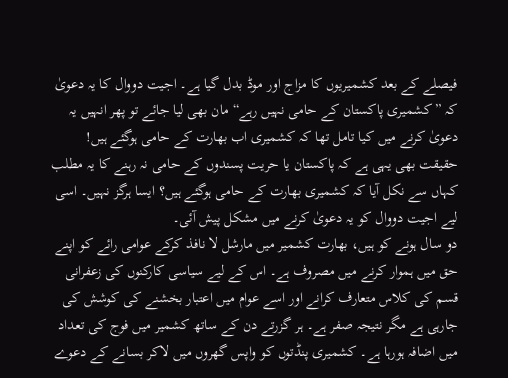فیصلے کے بعد کشمیریوں کا مزاج اور موڈ بدل گیا ہے۔ اجیت دووال کا یہ دعویٰ کہ ”کشمیری پاکستان کے حامی نہیں رہے“ مان بھی لیا جائے تو پھر انہیں یہ دعویٰ کرنے میں کیا تامل تھا کہ کشمیری اب بھارت کے حامی ہوگئے ہیں! حقیقت بھی یہی ہے کہ پاکستان یا حریت پسندوں کے حامی نہ رہنے کا یہ مطلب کہاں سے نکل آیا کہ کشمیری بھارت کے حامی ہوگئے ہیں؟ ایسا ہرگز نہیں۔ اسی لیے اجیت دووال کو یہ دعویٰ کرنے میں مشکل پیش آئی۔
دو سال ہونے کو ہیں، بھارت کشمیر میں مارشل لا نافذ کرکے عوامی رائے کو اپنے حق میں ہموار کرنے میں مصروف ہے۔ اس کے لیے سیاسی کارکنوں کی زعفرانی قسم کی کلاس متعارف کرانے اور اسے عوام میں اعتبار بخشنے کی کوشش کی جارہی ہے مگر نتیجہ صفر ہے۔ ہر گزرتے دن کے ساتھ کشمیر میں فوج کی تعداد میں اضافہ ہورہا ہے۔ کشمیری پنڈتوں کو واپس گھروں میں لاکر بسانے کے دعوے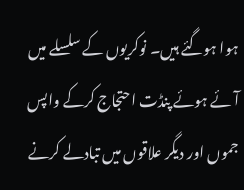ہوا ہوگئے ہیں۔ نوکریوں کے سلسلے میں آئے ہوئے پنڈت احتجاج کرکے واپس جموں اور دیگر علاقوں میں تبادلے کرنے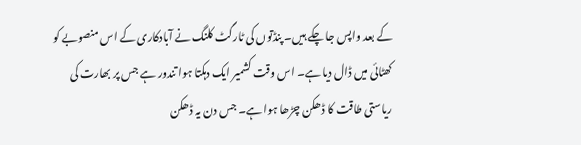کے بعد واپس جا چکے ہیں۔ پنڈتوں کی ٹارگٹ کلنگ نے آبادکاری کے اس منصوبے کو کھٹائی میں ڈال دیا ہے۔ اس وقت کشمیر ایک دہکتا ہوا تندور ہے جس پر بھارت کی ریاستی طاقت کا ڈھکن چڑھا ہوا ہے۔ جس دن یہ ڈھکن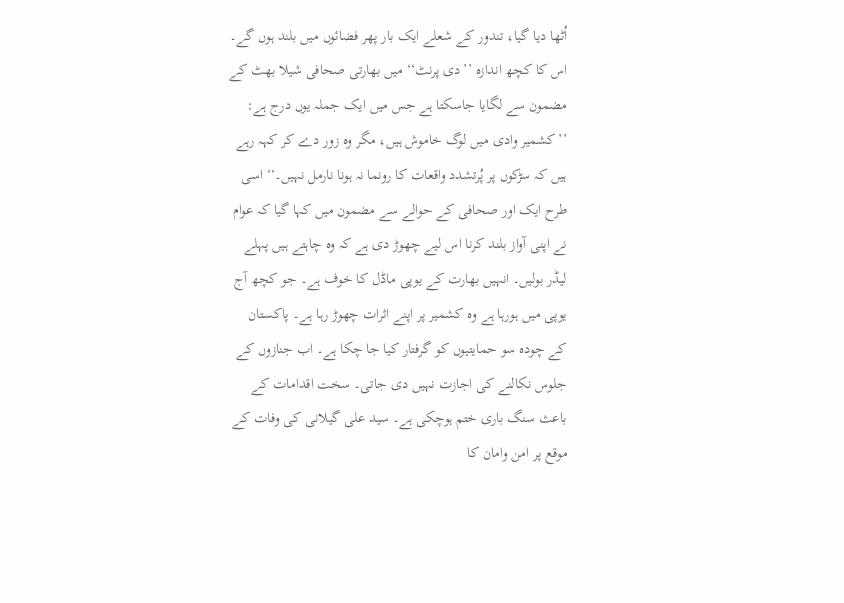اُٹھا دیا گیا، تندور کے شعلے ایک بار پھر فضائوں میں بلند ہوں گے۔ اس کا کچھ اندازہ ’’دی پرنٹ‘‘ میں بھارتی صحافی شیلا بھٹ کے مضمون سے لگایا جاسکتا ہے جس میں ایک جملہ یوں درج ہے: ’’کشمیر وادی میں لوگ خاموش ہیں، مگر وہ زور دے کر کہہ رہے ہیں کہ سڑکوں پر پُرتشدد واقعات کا رونما نہ ہونا نارمل نہیں۔‘‘ اسی طرح ایک اور صحافی کے حوالے سے مضمون میں کہا گیا کہ عوام نے اپنی آواز بلند کرنا اس لیے چھوڑ دی ہے کہ وہ چاہتے ہیں پہلے لیڈر بولیں۔ انہیں بھارت کے یوپی ماڈل کا خوف ہے۔ جو کچھ آج یوپی میں ہورہا ہے وہ کشمیر پر اپنے اثرات چھوڑ رہا ہے۔ پاکستان کے چودہ سو حمایتیوں کو گرفتار کیا جا چکا ہے۔ اب جنازوں کے جلوس نکالنے کی اجازت نہیں دی جاتی۔ سخت اقدامات کے باعث سنگ باری ختم ہوچکی ہے۔ سید علی گیلانی کی وفات کے موقع پر امن وامان کا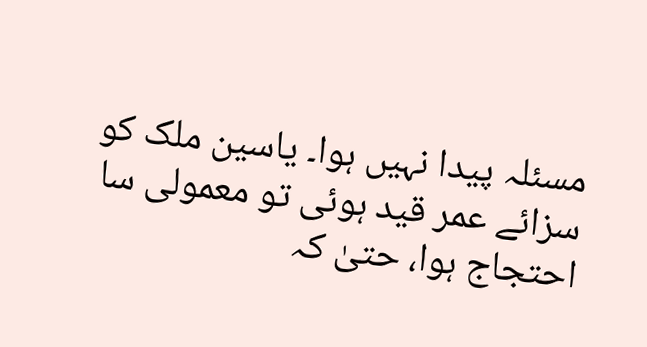مسئلہ پیدا نہیں ہوا۔ یاسین ملک کو سزائے عمر قید ہوئی تو معمولی سا احتجاج ہوا، حتیٰ کہ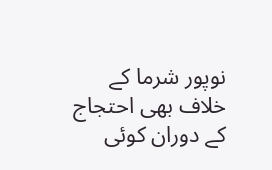نوپور شرما کے خلاف بھی احتجاج کے دوران کوئی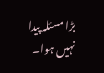بڑا مسئلہ پیدا نہیں ہوا۔